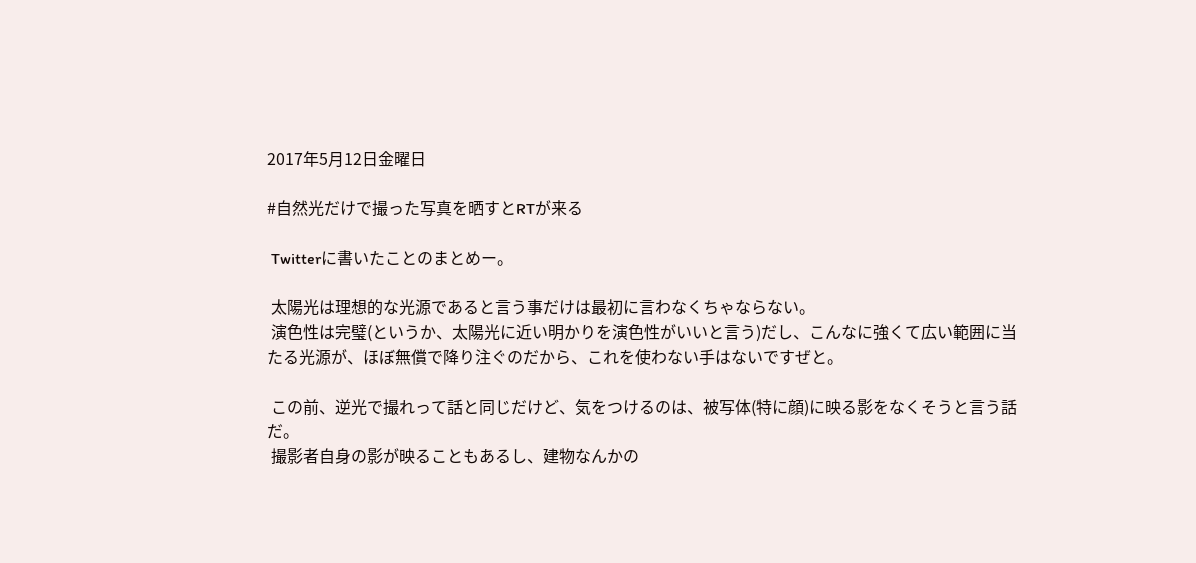2017年5月12日金曜日

#自然光だけで撮った写真を晒すとRTが来る

 Twitterに書いたことのまとめー。

 太陽光は理想的な光源であると言う事だけは最初に言わなくちゃならない。
 演色性は完璧(というか、太陽光に近い明かりを演色性がいいと言う)だし、こんなに強くて広い範囲に当たる光源が、ほぼ無償で降り注ぐのだから、これを使わない手はないですぜと。

 この前、逆光で撮れって話と同じだけど、気をつけるのは、被写体(特に顔)に映る影をなくそうと言う話だ。
 撮影者自身の影が映ることもあるし、建物なんかの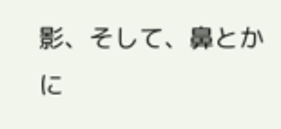影、そして、鼻とかに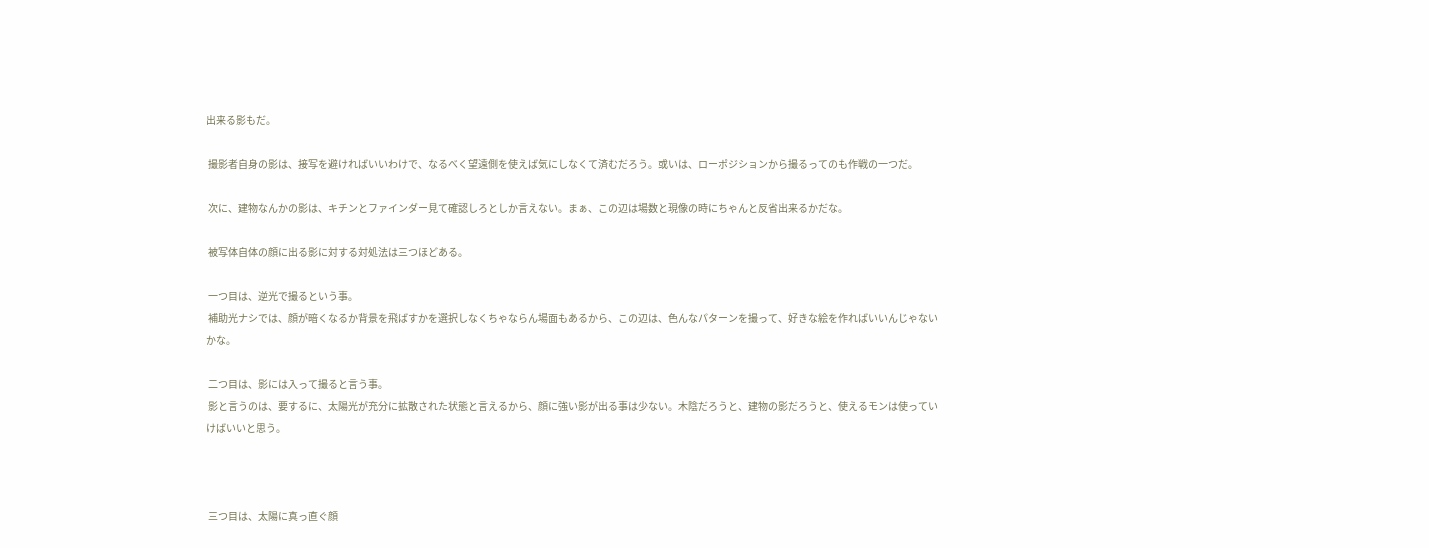出来る影もだ。

 撮影者自身の影は、接写を避ければいいわけで、なるべく望遠側を使えば気にしなくて済むだろう。或いは、ローポジションから撮るってのも作戦の一つだ。

 次に、建物なんかの影は、キチンとファインダー見て確認しろとしか言えない。まぁ、この辺は場数と現像の時にちゃんと反省出来るかだな。

 被写体自体の顔に出る影に対する対処法は三つほどある。

 一つ目は、逆光で撮るという事。
 補助光ナシでは、顔が暗くなるか背景を飛ばすかを選択しなくちゃならん場面もあるから、この辺は、色んなパターンを撮って、好きな絵を作ればいいんじゃないかな。

 二つ目は、影には入って撮ると言う事。
 影と言うのは、要するに、太陽光が充分に拡散された状態と言えるから、顔に強い影が出る事は少ない。木陰だろうと、建物の影だろうと、使えるモンは使っていけばいいと思う。



 三つ目は、太陽に真っ直ぐ顔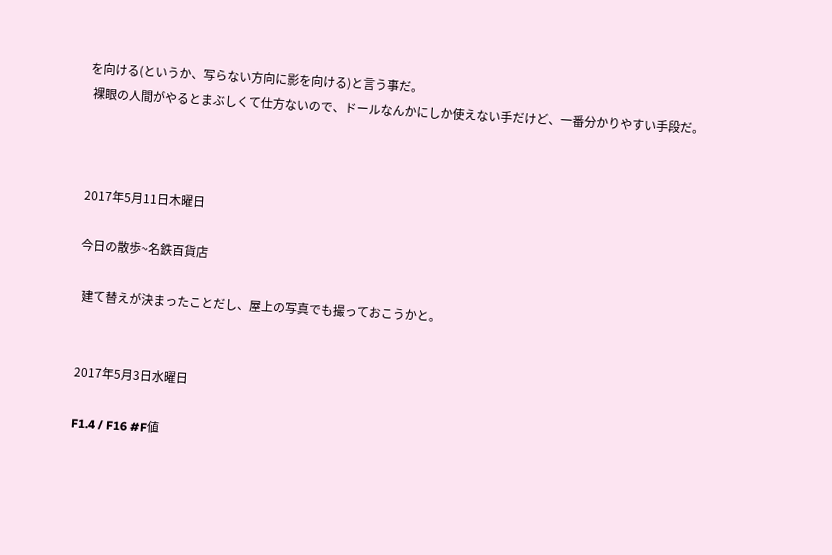を向ける(というか、写らない方向に影を向ける)と言う事だ。
 裸眼の人間がやるとまぶしくて仕方ないので、ドールなんかにしか使えない手だけど、一番分かりやすい手段だ。



2017年5月11日木曜日

今日の散歩~名鉄百貨店

 建て替えが決まったことだし、屋上の写真でも撮っておこうかと。


2017年5月3日水曜日

F1.4 / F16 #F値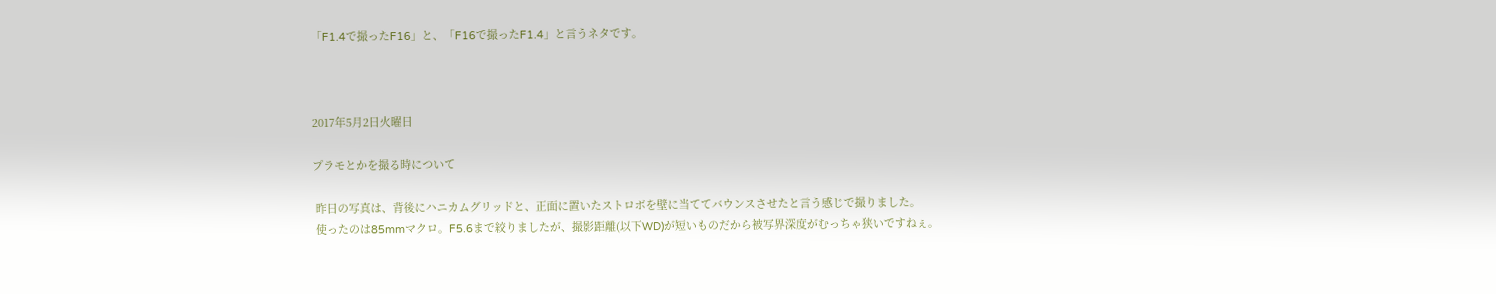「F1.4で撮ったF16」と、「F16で撮ったF1.4」と言うネタです。



2017年5月2日火曜日

プラモとかを撮る時について

 昨日の写真は、背後にハニカムグリッドと、正面に置いたストロボを壁に当ててバウンスさせたと言う感じで撮りました。
 使ったのは85mmマクロ。F5.6まで絞りましたが、撮影距離(以下WD)が短いものだから被写界深度がむっちゃ狭いですねぇ。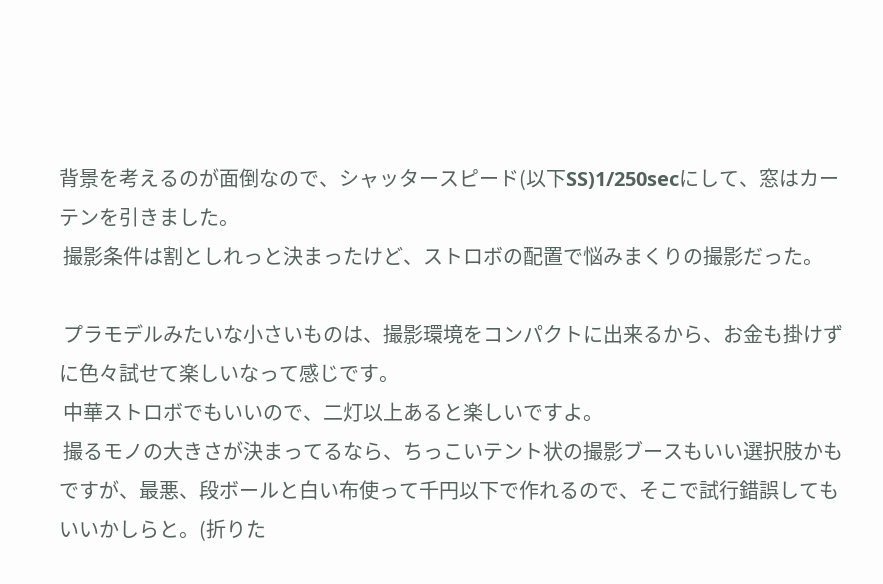背景を考えるのが面倒なので、シャッタースピード(以下SS)1/250secにして、窓はカーテンを引きました。
 撮影条件は割としれっと決まったけど、ストロボの配置で悩みまくりの撮影だった。

 プラモデルみたいな小さいものは、撮影環境をコンパクトに出来るから、お金も掛けずに色々試せて楽しいなって感じです。
 中華ストロボでもいいので、二灯以上あると楽しいですよ。
 撮るモノの大きさが決まってるなら、ちっこいテント状の撮影ブースもいい選択肢かもですが、最悪、段ボールと白い布使って千円以下で作れるので、そこで試行錯誤してもいいかしらと。(折りた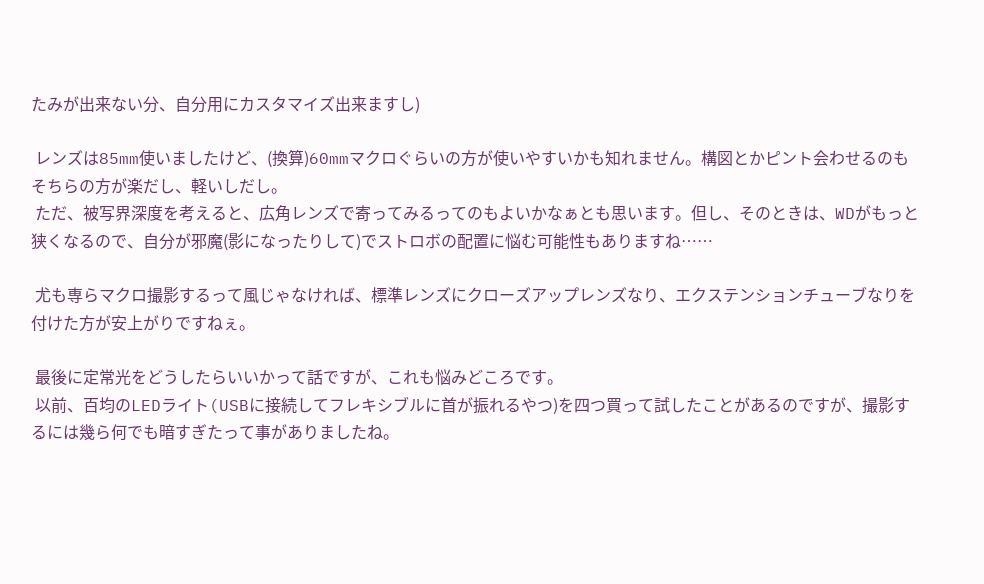たみが出来ない分、自分用にカスタマイズ出来ますし)

 レンズは85mm使いましたけど、(換算)60mmマクロぐらいの方が使いやすいかも知れません。構図とかピント会わせるのもそちらの方が楽だし、軽いしだし。
 ただ、被写界深度を考えると、広角レンズで寄ってみるってのもよいかなぁとも思います。但し、そのときは、WDがもっと狭くなるので、自分が邪魔(影になったりして)でストロボの配置に悩む可能性もありますね……

 尤も専らマクロ撮影するって風じゃなければ、標準レンズにクローズアップレンズなり、エクステンションチューブなりを付けた方が安上がりですねぇ。

 最後に定常光をどうしたらいいかって話ですが、これも悩みどころです。
 以前、百均のLEDライト(USBに接続してフレキシブルに首が振れるやつ)を四つ買って試したことがあるのですが、撮影するには幾ら何でも暗すぎたって事がありましたね。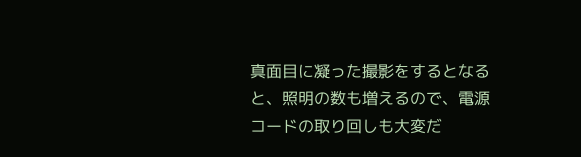真面目に凝った撮影をするとなると、照明の数も増えるので、電源コードの取り回しも大変だ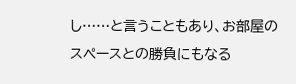し……と言うこともあり、お部屋のスペースとの勝負にもなる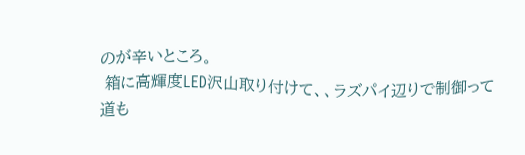のが辛いところ。
 箱に高輝度LED沢山取り付けて、、ラズパイ辺りで制御って道も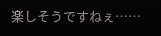楽しそうですねぇ……